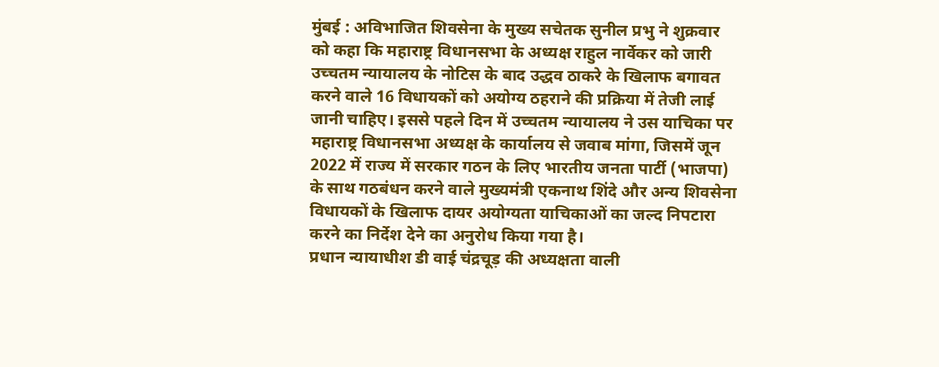मुंबई : अविभाजित शिवसेना के मुख्य सचेतक सुनील प्रभु ने शुक्रवार को कहा कि महाराष्ट्र विधानसभा के अध्यक्ष राहुल नार्वेकर को जारी उच्चतम न्यायालय के नोटिस के बाद उद्धव ठाकरे के खिलाफ बगावत करने वाले 16 विधायकों को अयोग्य ठहराने की प्रक्रिया में तेजी लाई जानी चाहिए। इससे पहले दिन में उच्चतम न्यायालय ने उस याचिका पर महाराष्ट्र विधानसभा अध्यक्ष के कार्यालय से जवाब मांगा, जिसमें जून 2022 में राज्य में सरकार गठन के लिए भारतीय जनता पार्टी (भाजपा) के साथ गठबंधन करने वाले मुख्यमंत्री एकनाथ शिंदे और अन्य शिवसेना विधायकों के खिलाफ दायर अयोग्यता याचिकाओं का जल्द निपटारा करने का निर्देश देने का अनुरोध किया गया है।
प्रधान न्यायाधीश डी वाई चंद्रचूड़ की अध्यक्षता वाली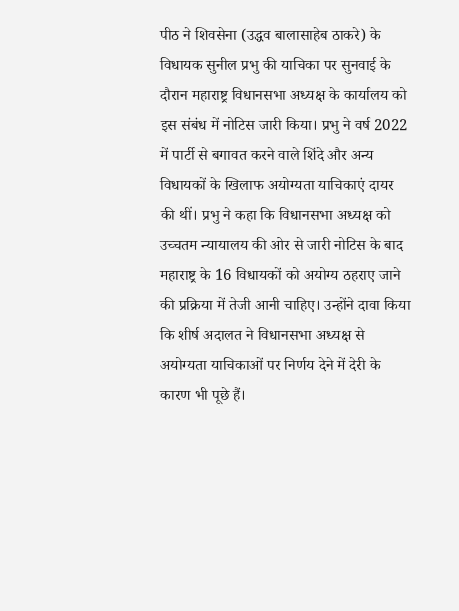पीठ ने शिवसेना (उद्धव बालासाहेब ठाकरे) के विधायक सुनील प्रभु की याचिका पर सुनवाई के दौरान महाराष्ट्र विधानसभा अध्यक्ष के कार्यालय को इस संबंध में नोटिस जारी किया। प्रभु ने वर्ष 2022 में पार्टी से बगावत करने वाले शिंदे और अन्य विधायकों के खिलाफ अयोग्यता याचिकाएं दायर की थीं। प्रभु ने कहा कि विधानसभा अध्यक्ष को उच्चतम न्यायालय की ओर से जारी नोटिस के बाद महाराष्ट्र के 16 विधायकों को अयोग्य ठहराए जाने की प्रक्रिया में तेजी आनी चाहिए। उन्होंने दावा किया कि शीर्ष अदालत ने विधानसभा अध्यक्ष से अयोग्यता याचिकाओं पर निर्णय देने में देरी के कारण भी पूछे हैं।